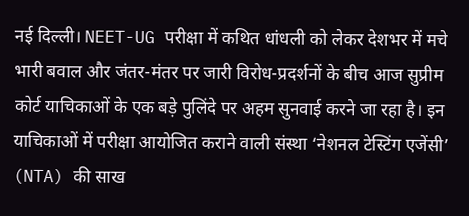नई दिल्ली। NEET-UG परीक्षा में कथित धांधली को लेकर देशभर में मचे भारी बवाल और जंतर-मंतर पर जारी विरोध-प्रदर्शनों के बीच आज सुप्रीम कोर्ट याचिकाओं के एक बड़े पुलिंदे पर अहम सुनवाई करने जा रहा है। इन याचिकाओं में परीक्षा आयोजित कराने वाली संस्था ‘नेशनल टेस्टिंग एजेंसी’ (NTA) की साख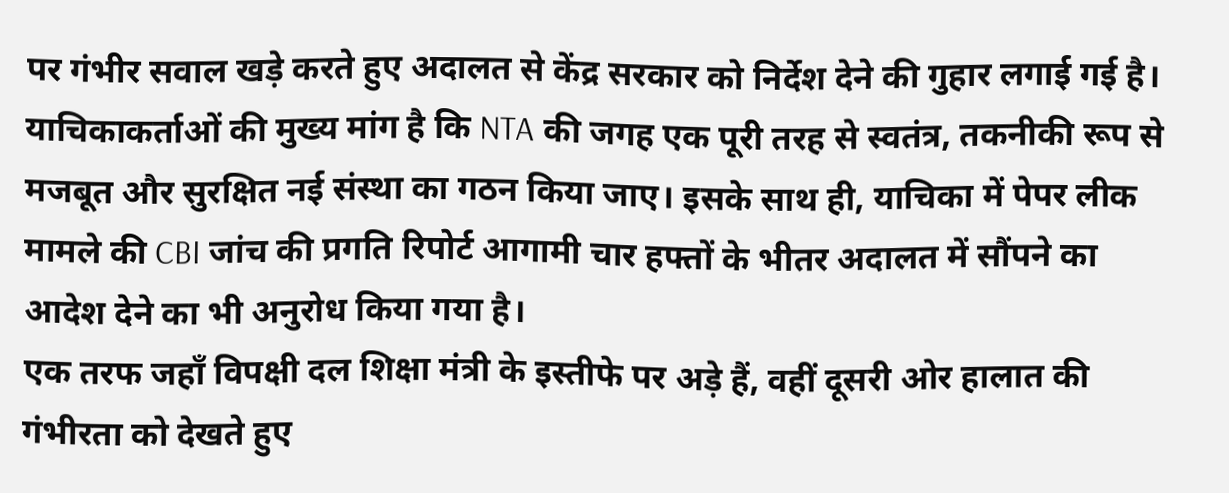पर गंभीर सवाल खड़े करते हुए अदालत से केंद्र सरकार को निर्देश देने की गुहार लगाई गई है। याचिकाकर्ताओं की मुख्य मांग है कि NTA की जगह एक पूरी तरह से स्वतंत्र, तकनीकी रूप से मजबूत और सुरक्षित नई संस्था का गठन किया जाए। इसके साथ ही, याचिका में पेपर लीक मामले की CBI जांच की प्रगति रिपोर्ट आगामी चार हफ्तों के भीतर अदालत में सौंपने का आदेश देने का भी अनुरोध किया गया है।
एक तरफ जहाँ विपक्षी दल शिक्षा मंत्री के इस्तीफे पर अड़े हैं, वहीं दूसरी ओर हालात की गंभीरता को देखते हुए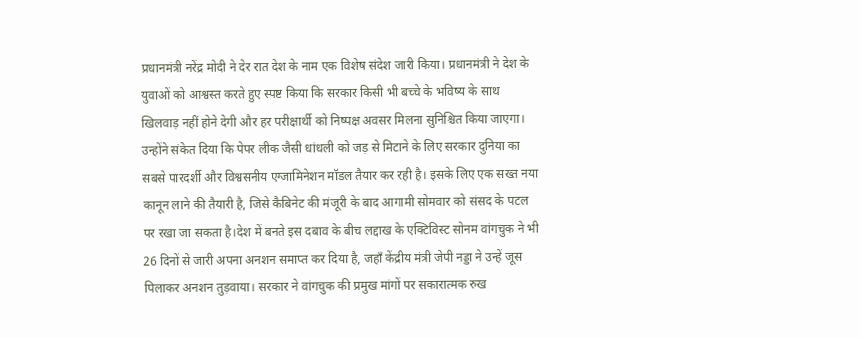प्रधानमंत्री नरेंद्र मोदी ने देर रात देश के नाम एक विशेष संदेश जारी किया। प्रधानमंत्री ने देश के युवाओं को आश्वस्त करते हुए स्पष्ट किया कि सरकार किसी भी बच्चे के भविष्य के साथ खिलवाड़ नहीं होने देगी और हर परीक्षार्थी को निष्पक्ष अवसर मिलना सुनिश्चित किया जाएगा। उन्होंने संकेत दिया कि पेपर लीक जैसी धांधली को जड़ से मिटाने के लिए सरकार दुनिया का सबसे पारदर्शी और विश्वसनीय एग्जामिनेशन मॉडल तैयार कर रही है। इसके लिए एक सख्त नया कानून लाने की तैयारी है, जिसे कैबिनेट की मंजूरी के बाद आगामी सोमवार को संसद के पटल पर रखा जा सकता है।देश में बनते इस दबाव के बीच लद्दाख के एक्टिविस्ट सोनम वांगचुक ने भी 26 दिनों से जारी अपना अनशन समाप्त कर दिया है, जहाँ केंद्रीय मंत्री जेपी नड्डा ने उन्हें जूस पिलाकर अनशन तुड़वाया। सरकार ने वांगचुक की प्रमुख मांगों पर सकारात्मक रुख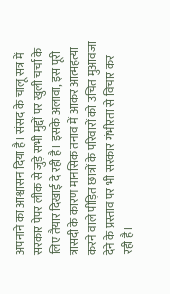अपनाने का आश्वासन दिया है। संसद के चालू सत्र में सरकार पेपर लीक से जुड़े सभी मुद्दों पर खुली चर्चा के लिए तैयार दिखाई दे रही है। इसके अलावा, इस पूरी त्रासदी के कारण मानसिक तनाव में आकर आत्महत्या करने वाले पीड़ित छात्रों के परिवारों को उचित मुआवजा देने के प्रस्ताव पर भी सरकार गंभीरता से विचार कर रही है।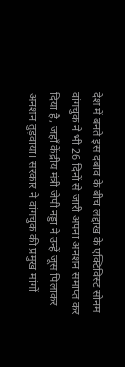देश में बनते इस दबाव के बीच लद्दाख के एक्टिविस्ट सोनम वांगचुक ने भी 26 दिनों से जारी अपना अनशन समाप्त कर दिया है, जहाँ केंद्रीय मंत्री जेपी नड्डा ने उन्हें जूस पिलाकर अनशन तुड़वाया। सरकार ने वांगचुक की प्रमुख मांगों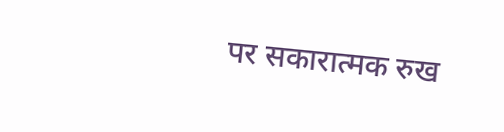पर सकारात्मक रुख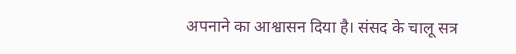अपनाने का आश्वासन दिया है। संसद के चालू सत्र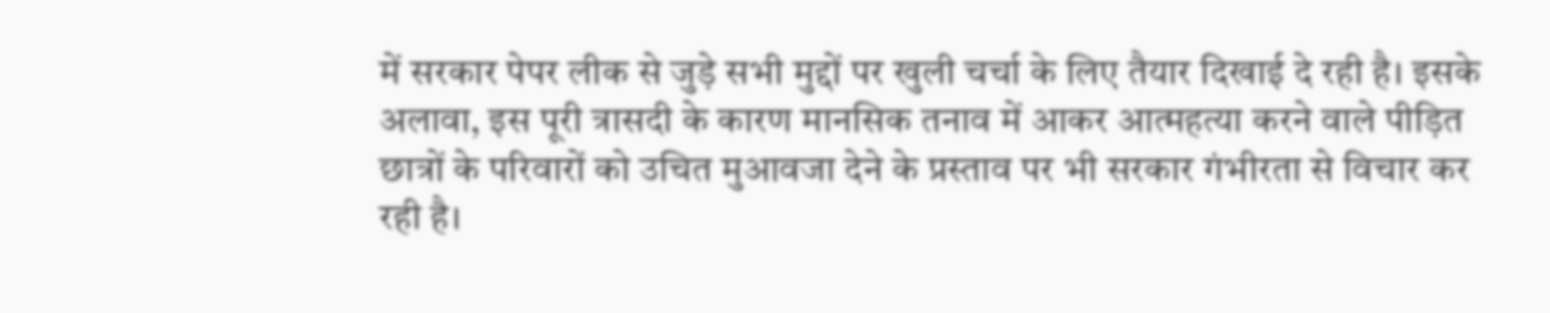में सरकार पेपर लीक से जुड़े सभी मुद्दों पर खुली चर्चा के लिए तैयार दिखाई दे रही है। इसके अलावा, इस पूरी त्रासदी के कारण मानसिक तनाव में आकर आत्महत्या करने वाले पीड़ित छात्रों के परिवारों को उचित मुआवजा देने के प्रस्ताव पर भी सरकार गंभीरता से विचार कर रही है।